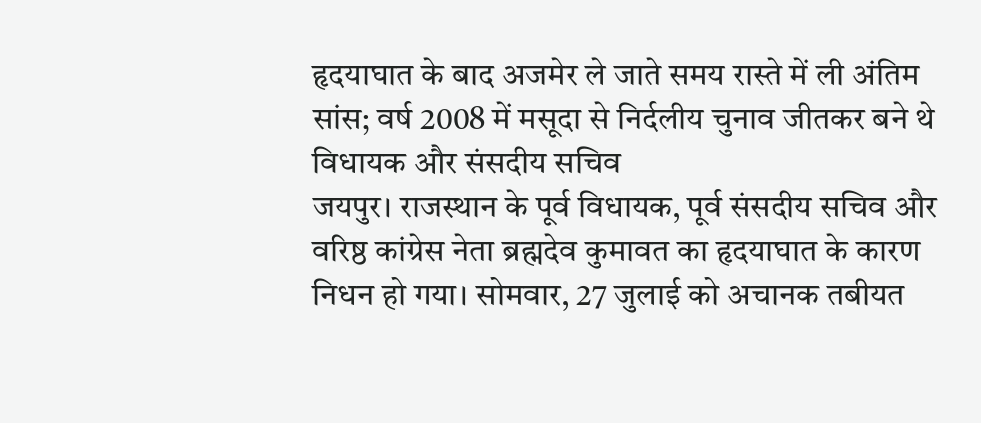हृदयाघात के बाद अजमेर ले जाते समय रास्ते में ली अंतिम सांस; वर्ष 2008 में मसूदा से निर्दलीय चुनाव जीतकर बने थे विधायक और संसदीय सचिव
जयपुर। राजस्थान के पूर्व विधायक, पूर्व संसदीय सचिव और वरिष्ठ कांग्रेस नेता ब्रह्मदेव कुमावत का हृदयाघात के कारण निधन हो गया। सोमवार, 27 जुलाई को अचानक तबीयत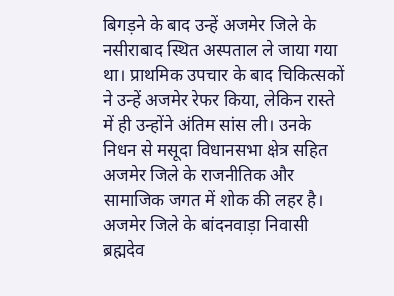बिगड़ने के बाद उन्हें अजमेर जिले के नसीराबाद स्थित अस्पताल ले जाया गया था। प्राथमिक उपचार के बाद चिकित्सकों ने उन्हें अजमेर रेफर किया, लेकिन रास्ते में ही उन्होंने अंतिम सांस ली। उनके निधन से मसूदा विधानसभा क्षेत्र सहित अजमेर जिले के राजनीतिक और सामाजिक जगत में शोक की लहर है।
अजमेर जिले के बांदनवाड़ा निवासी ब्रह्मदेव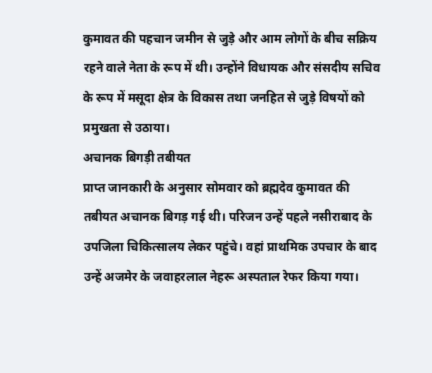कुमावत की पहचान जमीन से जुड़े और आम लोगों के बीच सक्रिय रहने वाले नेता के रूप में थी। उन्होंने विधायक और संसदीय सचिव के रूप में मसूदा क्षेत्र के विकास तथा जनहित से जुड़े विषयों को प्रमुखता से उठाया।
अचानक बिगड़ी तबीयत
प्राप्त जानकारी के अनुसार सोमवार को ब्रह्मदेव कुमावत की तबीयत अचानक बिगड़ गई थी। परिजन उन्हें पहले नसीराबाद के उपजिला चिकित्सालय लेकर पहुंचे। वहां प्राथमिक उपचार के बाद उन्हें अजमेर के जवाहरलाल नेहरू अस्पताल रेफर किया गया।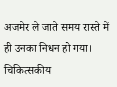अजमेर ले जाते समय रास्ते में ही उनका निधन हो गया। चिकित्सकीय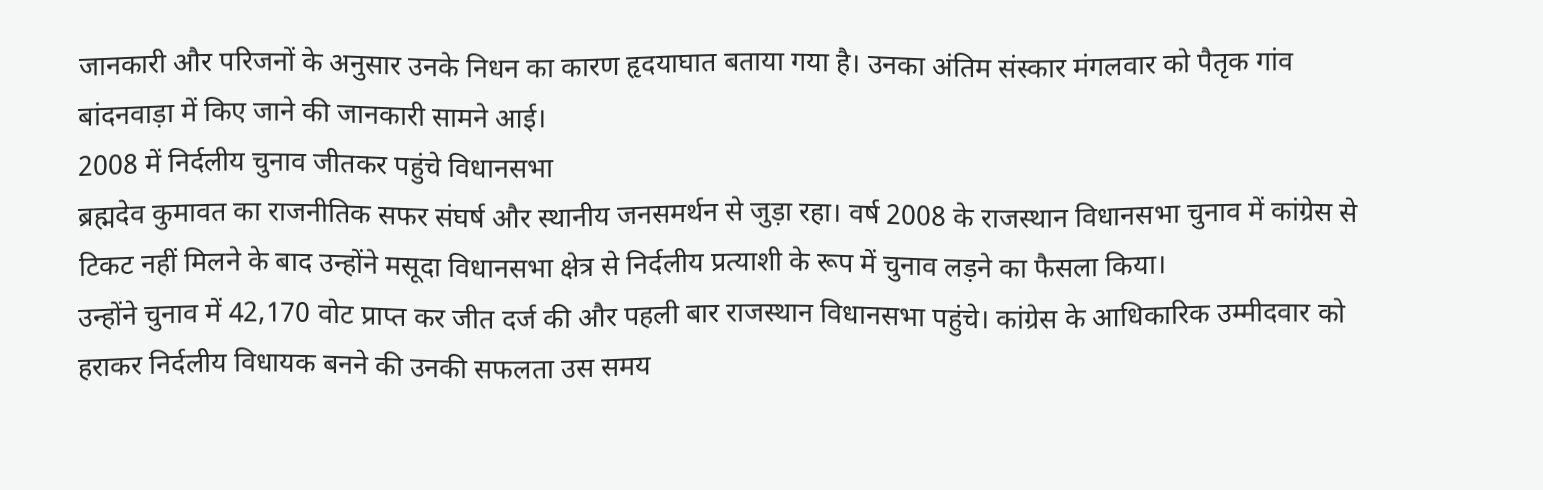जानकारी और परिजनों के अनुसार उनके निधन का कारण हृदयाघात बताया गया है। उनका अंतिम संस्कार मंगलवार को पैतृक गांव बांदनवाड़ा में किए जाने की जानकारी सामने आई।
2008 में निर्दलीय चुनाव जीतकर पहुंचे विधानसभा
ब्रह्मदेव कुमावत का राजनीतिक सफर संघर्ष और स्थानीय जनसमर्थन से जुड़ा रहा। वर्ष 2008 के राजस्थान विधानसभा चुनाव में कांग्रेस से टिकट नहीं मिलने के बाद उन्होंने मसूदा विधानसभा क्षेत्र से निर्दलीय प्रत्याशी के रूप में चुनाव लड़ने का फैसला किया।
उन्होंने चुनाव में 42,170 वोट प्राप्त कर जीत दर्ज की और पहली बार राजस्थान विधानसभा पहुंचे। कांग्रेस के आधिकारिक उम्मीदवार को हराकर निर्दलीय विधायक बनने की उनकी सफलता उस समय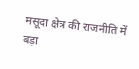मसूदा क्षेत्र की राजनीति में बड़ा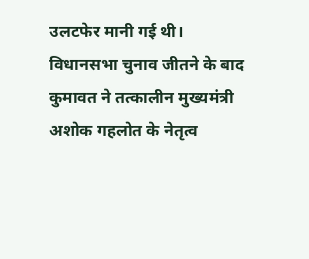उलटफेर मानी गई थी।
विधानसभा चुनाव जीतने के बाद कुमावत ने तत्कालीन मुख्यमंत्री अशोक गहलोत के नेतृत्व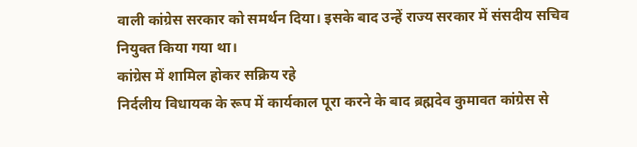वाली कांग्रेस सरकार को समर्थन दिया। इसके बाद उन्हें राज्य सरकार में संसदीय सचिव नियुक्त किया गया था।
कांग्रेस में शामिल होकर सक्रिय रहे
निर्दलीय विधायक के रूप में कार्यकाल पूरा करने के बाद ब्रह्मदेव कुमावत कांग्रेस से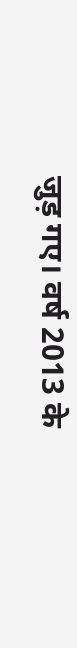जुड़ गए। वर्ष 2013 के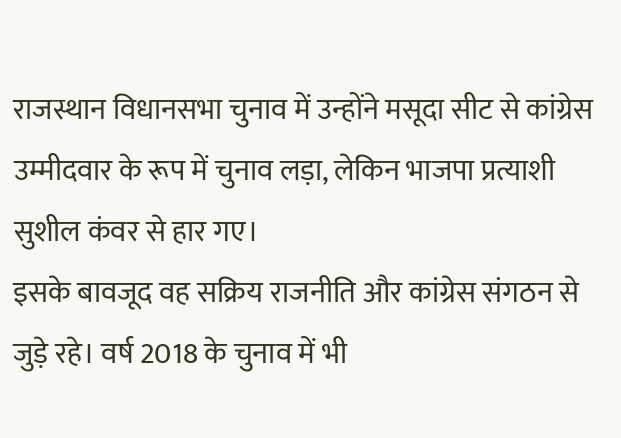राजस्थान विधानसभा चुनाव में उन्होंने मसूदा सीट से कांग्रेस उम्मीदवार के रूप में चुनाव लड़ा, लेकिन भाजपा प्रत्याशी सुशील कंवर से हार गए।
इसके बावजूद वह सक्रिय राजनीति और कांग्रेस संगठन से जुड़े रहे। वर्ष 2018 के चुनाव में भी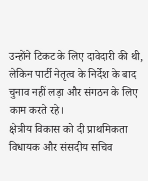उन्होंने टिकट के लिए दावेदारी की थी, लेकिन पार्टी नेतृत्व के निर्देश के बाद चुनाव नहीं लड़ा और संगठन के लिए काम करते रहे।
क्षेत्रीय विकास को दी प्राथमिकता
विधायक और संसदीय सचिव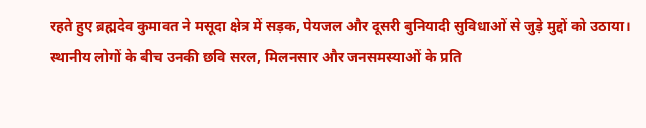रहते हुए ब्रह्मदेव कुमावत ने मसूदा क्षेत्र में सड़क, पेयजल और दूसरी बुनियादी सुविधाओं से जुड़े मुद्दों को उठाया। स्थानीय लोगों के बीच उनकी छवि सरल, मिलनसार और जनसमस्याओं के प्रति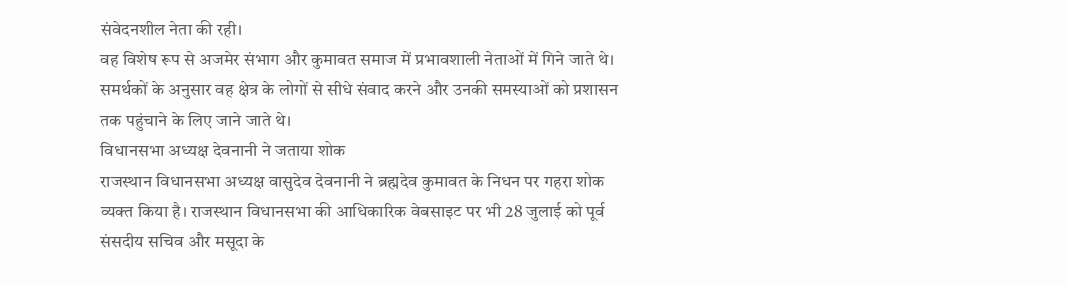संवेदनशील नेता की रही।
वह विशेष रूप से अजमेर संभाग और कुमावत समाज में प्रभावशाली नेताओं में गिने जाते थे। समर्थकों के अनुसार वह क्षेत्र के लोगों से सीधे संवाद करने और उनकी समस्याओं को प्रशासन तक पहुंचाने के लिए जाने जाते थे।
विधानसभा अध्यक्ष देवनानी ने जताया शोक
राजस्थान विधानसभा अध्यक्ष वासुदेव देवनानी ने ब्रह्मदेव कुमावत के निधन पर गहरा शोक व्यक्त किया है। राजस्थान विधानसभा की आधिकारिक वेबसाइट पर भी 28 जुलाई को पूर्व संसदीय सचिव और मसूदा के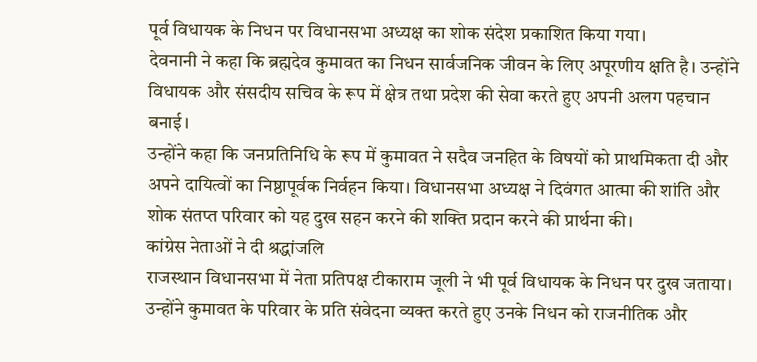पूर्व विधायक के निधन पर विधानसभा अध्यक्ष का शोक संदेश प्रकाशित किया गया।
देवनानी ने कहा कि ब्रह्मदेव कुमावत का निधन सार्वजनिक जीवन के लिए अपूरणीय क्षति है। उन्होंने विधायक और संसदीय सचिव के रूप में क्षेत्र तथा प्रदेश की सेवा करते हुए अपनी अलग पहचान बनाई।
उन्होंने कहा कि जनप्रतिनिधि के रूप में कुमावत ने सदैव जनहित के विषयों को प्राथमिकता दी और अपने दायित्वों का निष्ठापूर्वक निर्वहन किया। विधानसभा अध्यक्ष ने दिवंगत आत्मा की शांति और शोक संतप्त परिवार को यह दुख सहन करने की शक्ति प्रदान करने की प्रार्थना की।
कांग्रेस नेताओं ने दी श्रद्धांजलि
राजस्थान विधानसभा में नेता प्रतिपक्ष टीकाराम जूली ने भी पूर्व विधायक के निधन पर दुख जताया। उन्होंने कुमावत के परिवार के प्रति संवेदना व्यक्त करते हुए उनके निधन को राजनीतिक और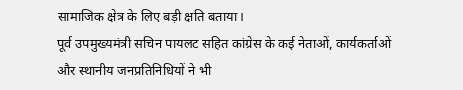सामाजिक क्षेत्र के लिए बड़ी क्षति बताया।
पूर्व उपमुख्यमंत्री सचिन पायलट सहित कांग्रेस के कई नेताओं, कार्यकर्ताओं और स्थानीय जनप्रतिनिधियों ने भी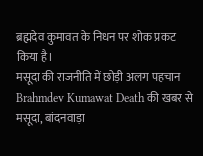ब्रह्मदेव कुमावत के निधन पर शोक प्रकट किया है।
मसूदा की राजनीति में छोड़ी अलग पहचान
Brahmdev Kumawat Death की खबर से मसूदा, बांदनवाड़ा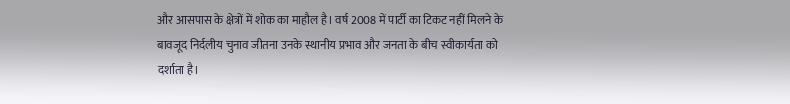और आसपास के क्षेत्रों में शोक का माहौल है। वर्ष 2008 में पार्टी का टिकट नहीं मिलने के बावजूद निर्दलीय चुनाव जीतना उनके स्थानीय प्रभाव और जनता के बीच स्वीकार्यता को दर्शाता है।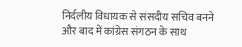निर्दलीय विधायक से संसदीय सचिव बनने और बाद में कांग्रेस संगठन के साथ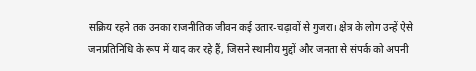सक्रिय रहने तक उनका राजनीतिक जीवन कई उतार-चढ़ावों से गुजरा। क्षेत्र के लोग उन्हें ऐसे जनप्रतिनिधि के रूप में याद कर रहे हैं, जिसने स्थानीय मुद्दों और जनता से संपर्क को अपनी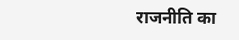राजनीति का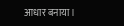आधार बनाया।